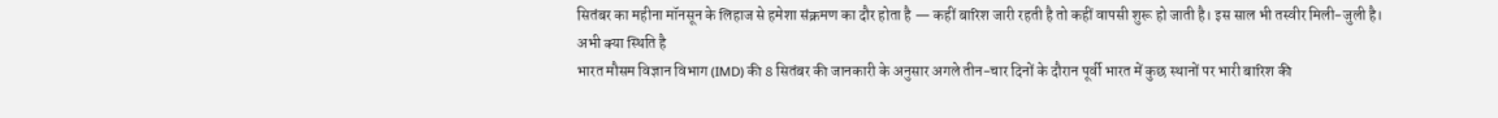सितंबर का महीना मॉनसून के लिहाज से हमेशा संक्रमण का दौर होता है — कहीं बारिश जारी रहती है तो कहीं वापसी शुरू हो जाती है। इस साल भी तस्वीर मिली-जुली है।
अभी क्या स्थिति है
भारत मौसम विज्ञान विभाग (IMD) की 8 सितंबर की जानकारी के अनुसार अगले तीन-चार दिनों के दौरान पूर्वी भारत में कुछ स्थानों पर भारी बारिश की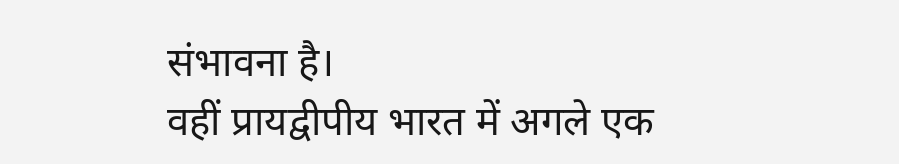संभावना है।
वहीं प्रायद्वीपीय भारत में अगले एक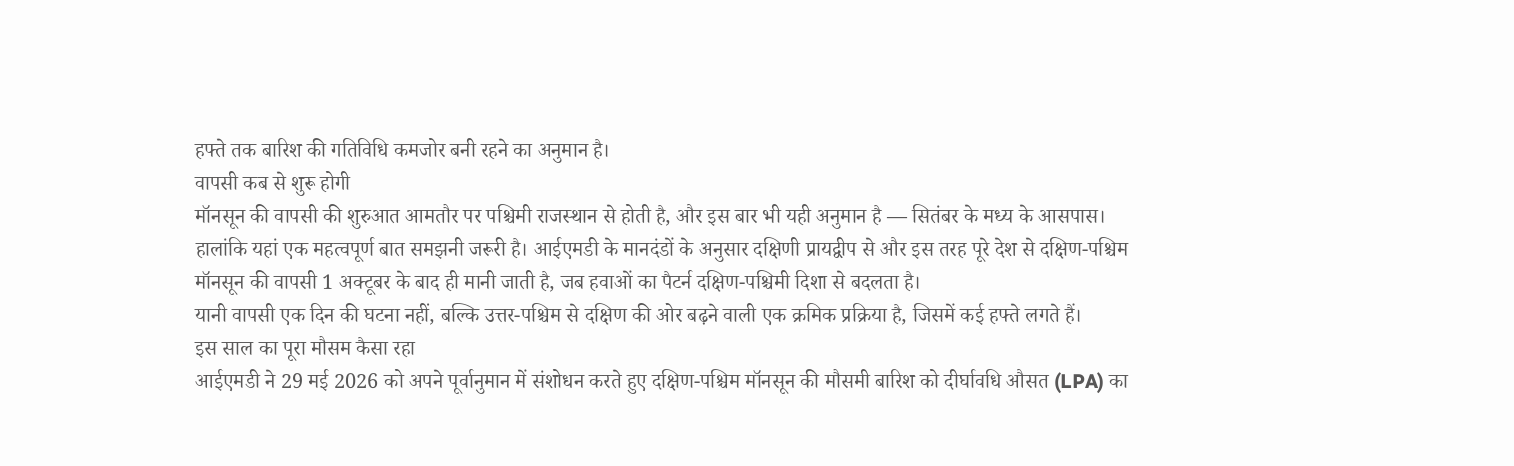हफ्ते तक बारिश की गतिविधि कमजोर बनी रहने का अनुमान है।
वापसी कब से शुरू होगी
मॉनसून की वापसी की शुरुआत आमतौर पर पश्चिमी राजस्थान से होती है, और इस बार भी यही अनुमान है — सितंबर के मध्य के आसपास।
हालांकि यहां एक महत्वपूर्ण बात समझनी जरूरी है। आईएमडी के मानदंडों के अनुसार दक्षिणी प्रायद्वीप से और इस तरह पूरे देश से दक्षिण-पश्चिम मॉनसून की वापसी 1 अक्टूबर के बाद ही मानी जाती है, जब हवाओं का पैटर्न दक्षिण-पश्चिमी दिशा से बदलता है।
यानी वापसी एक दिन की घटना नहीं, बल्कि उत्तर-पश्चिम से दक्षिण की ओर बढ़ने वाली एक क्रमिक प्रक्रिया है, जिसमें कई हफ्ते लगते हैं।
इस साल का पूरा मौसम कैसा रहा
आईएमडी ने 29 मई 2026 को अपने पूर्वानुमान में संशोधन करते हुए दक्षिण-पश्चिम मॉनसून की मौसमी बारिश को दीर्घावधि औसत (LPA) का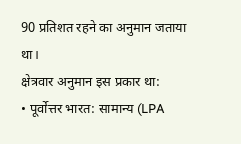90 प्रतिशत रहने का अनुमान जताया था।
क्षेत्रवार अनुमान इस प्रकार था:
• पूर्वोत्तर भारत: सामान्य (LPA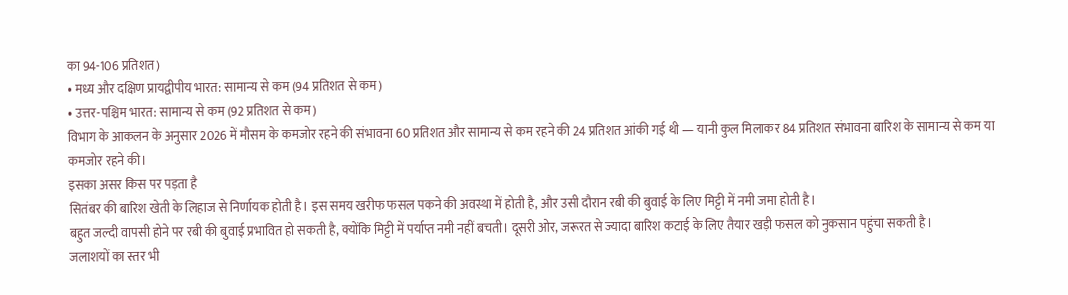का 94-106 प्रतिशत)
• मध्य और दक्षिण प्रायद्वीपीय भारत: सामान्य से कम (94 प्रतिशत से कम)
• उत्तर-पश्चिम भारत: सामान्य से कम (92 प्रतिशत से कम)
विभाग के आकलन के अनुसार 2026 में मौसम के कमजोर रहने की संभावना 60 प्रतिशत और सामान्य से कम रहने की 24 प्रतिशत आंकी गई थी — यानी कुल मिलाकर 84 प्रतिशत संभावना बारिश के सामान्य से कम या कमजोर रहने की।
इसका असर किस पर पड़ता है
सितंबर की बारिश खेती के लिहाज से निर्णायक होती है। इस समय खरीफ फसल पकने की अवस्था में होती है, और उसी दौरान रबी की बुवाई के लिए मिट्टी में नमी जमा होती है।
बहुत जल्दी वापसी होने पर रबी की बुवाई प्रभावित हो सकती है, क्योंकि मिट्टी में पर्याप्त नमी नहीं बचती। दूसरी ओर, जरूरत से ज्यादा बारिश कटाई के लिए तैयार खड़ी फसल को नुकसान पहुंचा सकती है।
जलाशयों का स्तर भी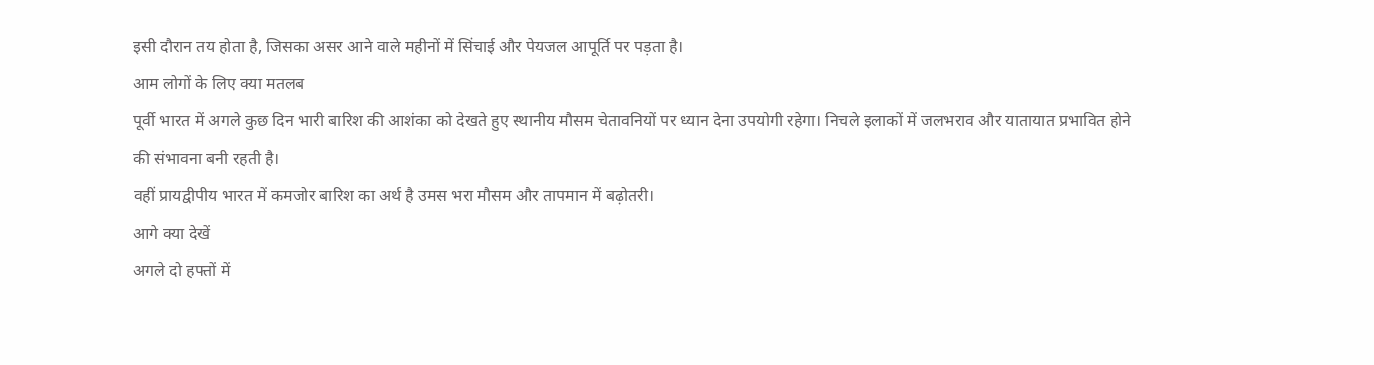इसी दौरान तय होता है, जिसका असर आने वाले महीनों में सिंचाई और पेयजल आपूर्ति पर पड़ता है।
आम लोगों के लिए क्या मतलब
पूर्वी भारत में अगले कुछ दिन भारी बारिश की आशंका को देखते हुए स्थानीय मौसम चेतावनियों पर ध्यान देना उपयोगी रहेगा। निचले इलाकों में जलभराव और यातायात प्रभावित होने की संभावना बनी रहती है।
वहीं प्रायद्वीपीय भारत में कमजोर बारिश का अर्थ है उमस भरा मौसम और तापमान में बढ़ोतरी।
आगे क्या देखें
अगले दो हफ्तों में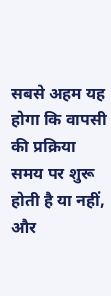सबसे अहम यह होगा कि वापसी की प्रक्रिया समय पर शुरू होती है या नहीं, और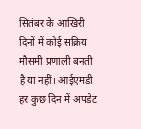सितंबर के आखिरी दिनों में कोई सक्रिय मौसमी प्रणाली बनती है या नहीं। आईएमडी हर कुछ दिन में अपडेट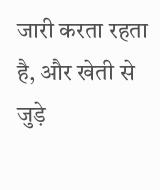जारी करता रहता है, और खेती से जुड़े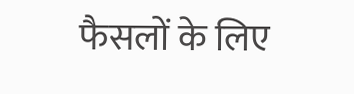फैसलों के लिए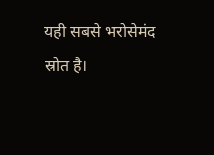यही सबसे भरोसेमंद स्रोत है।